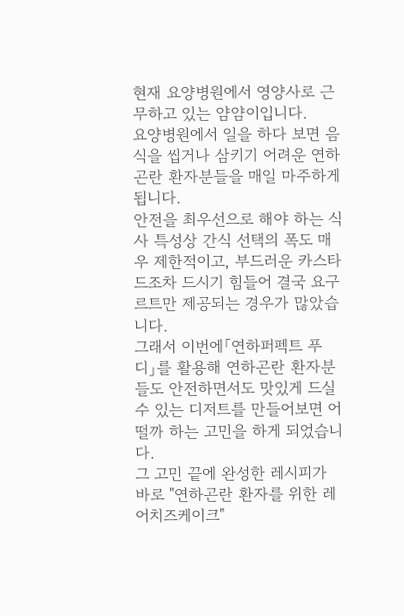현재 요양병원에서 영양사로 근무하고 있는 얌얌이입니다.
요양병원에서 일을 하다 보면 음식을 씹거나 삼키기 어려운 연하곤란 환자분들을 매일 마주하게 됩니다.
안전을 최우선으로 해야 하는 식사 특성상 간식 선택의 폭도 매우 제한적이고, 부드러운 카스타드조차 드시기 힘들어 결국 요구르트만 제공되는 경우가 많았습니다.
그래서 이번에「연하퍼펙트 푸디」를 활용해 연하곤란 환자분들도 안전하면서도 맛있게 드실 수 있는 디저트를 만들어보면 어떨까 하는 고민을 하게 되었습니다.
그 고민 끝에 완성한 레시피가 바로 "연하곤란 환자를 위한 레어치즈케이크"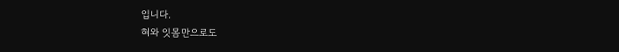입니다.
혀와 잇몸만으로도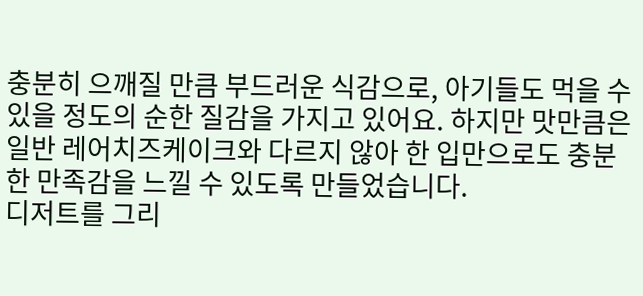충분히 으깨질 만큼 부드러운 식감으로, 아기들도 먹을 수 있을 정도의 순한 질감을 가지고 있어요. 하지만 맛만큼은 일반 레어치즈케이크와 다르지 않아 한 입만으로도 충분한 만족감을 느낄 수 있도록 만들었습니다.
디저트를 그리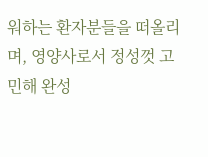워하는 환자분들을 떠올리며, 영양사로서 정성껏 고민해 완성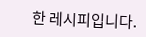한 레시피입니다.